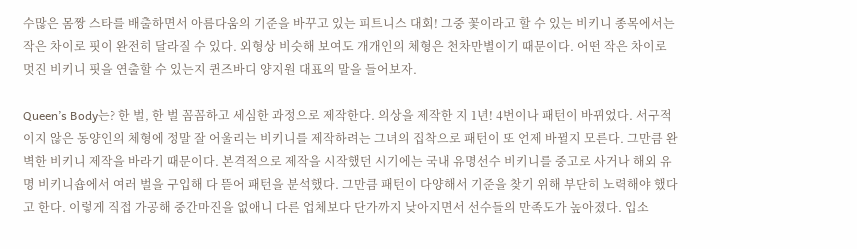수많은 몸짱 스타를 배출하면서 아름다움의 기준을 바꾸고 있는 피트니스 대회! 그중 꽃이라고 할 수 있는 비키니 종목에서는 작은 차이로 핏이 완전히 달라질 수 있다. 외형상 비슷해 보여도 개개인의 체형은 천차만별이기 때문이다. 어떤 작은 차이로 멋진 비키니 핏을 연출할 수 있는지 퀸즈바디 양지원 대표의 말을 들어보자.

Queen’s Body는? 한 벌, 한 벌 꼼꼼하고 세심한 과정으로 제작한다. 의상을 제작한 지 1년! 4번이나 패턴이 바뀌었다. 서구적이지 않은 동양인의 체형에 정말 잘 어울리는 비키니를 제작하려는 그녀의 집착으로 패턴이 또 언제 바뀔지 모른다. 그만큼 완벽한 비키니 제작을 바라기 때문이다. 본격적으로 제작을 시작했던 시기에는 국내 유명선수 비키니를 중고로 사거나 해외 유명 비키니숍에서 여러 벌을 구입해 다 뜯어 패턴을 분석했다. 그만큼 패턴이 다양해서 기준을 찾기 위해 부단히 노력해야 했다고 한다. 이렇게 직접 가공해 중간마진을 없애니 다른 업체보다 단가까지 낮아지면서 선수들의 만족도가 높아졌다. 입소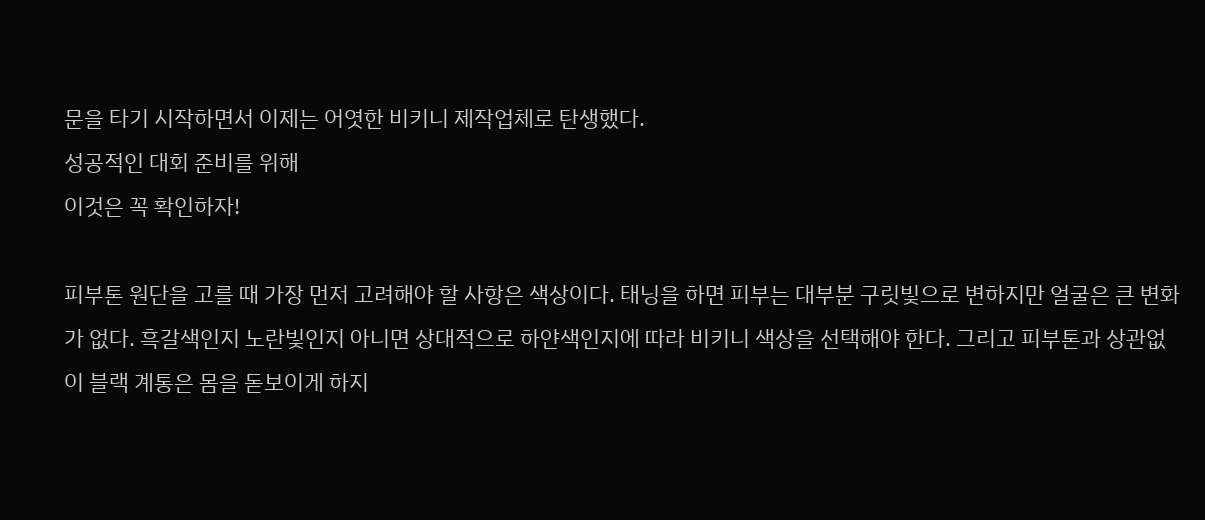문을 타기 시작하면서 이제는 어엿한 비키니 제작업체로 탄생했다.
성공적인 대회 준비를 위해
이것은 꼭 확인하자!

피부톤 원단을 고를 때 가장 먼저 고려해야 할 사항은 색상이다. 태닝을 하면 피부는 대부분 구릿빛으로 변하지만 얼굴은 큰 변화가 없다. 흑갈색인지 노란빛인지 아니면 상대적으로 하얀색인지에 따라 비키니 색상을 선택해야 한다. 그리고 피부톤과 상관없이 블랙 계통은 몸을 돋보이게 하지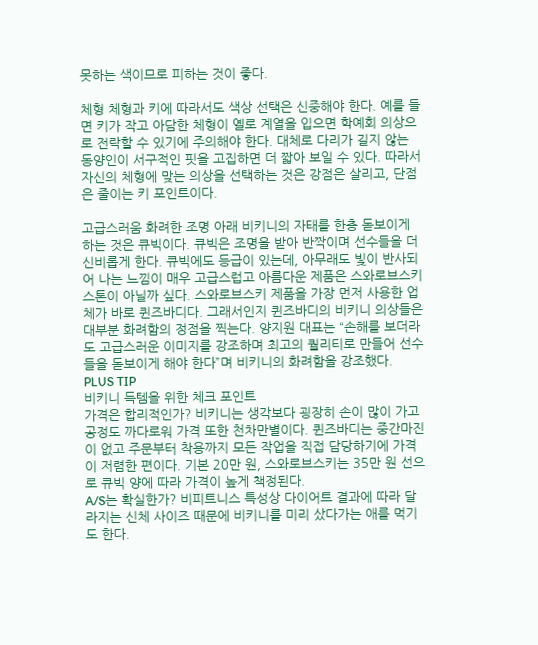못하는 색이므로 피하는 것이 좋다.

체형 체형과 키에 따라서도 색상 선택은 신중해야 한다. 예를 들면 키가 작고 아담한 체형이 옐로 계열을 입으면 학예회 의상으로 전락할 수 있기에 주의해야 한다. 대체로 다리가 길지 않는 동양인이 서구적인 핏을 고집하면 더 짧아 보일 수 있다. 따라서 자신의 체형에 맞는 의상을 선택하는 것은 강점은 살리고, 단점은 줄이는 키 포인트이다.

고급스러움 화려한 조명 아래 비키니의 자태를 한층 돋보이게 하는 것은 큐빅이다. 큐빅은 조명을 받아 반짝이며 선수들을 더 신비롭게 한다. 큐빅에도 등급이 있는데, 아무래도 빛이 반사되어 나는 느낌이 매우 고급스럽고 아름다운 제품은 스와로브스키 스톤이 아닐까 싶다. 스와로브스키 제품을 가장 먼저 사용한 업체가 바로 퀸즈바디다. 그래서인지 퀸즈바디의 비키니 의상들은 대부분 화려함의 정점을 찍는다. 양지원 대표는 “손해를 보더라도 고급스러운 이미지를 강조하며 최고의 퀄리티로 만들어 선수들을 돋보이게 해야 한다”며 비키니의 화려함을 강조했다.
PLUS TIP
비키니 득템을 위한 체크 포인트
가격은 합리적인가? 비키니는 생각보다 굉장히 손이 많이 가고 공정도 까다로워 가격 또한 천차만별이다. 퀸즈바디는 중간마진이 없고 주문부터 착용까지 모든 작업을 직접 담당하기에 가격이 저렴한 편이다. 기본 20만 원, 스와로브스키는 35만 원 선으로 큐빅 양에 따라 가격이 높게 책정된다.
A/S는 확실한가? 비피트니스 특성상 다이어트 결과에 따라 달라지는 신체 사이즈 때문에 비키니를 미리 샀다가는 애를 먹기도 한다.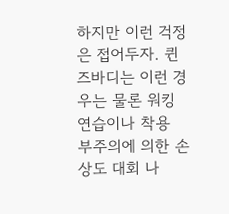하지만 이런 걱정은 접어두자. 퀸즈바디는 이런 경우는 물론 워킹 연습이나 착용 부주의에 의한 손상도 대회 나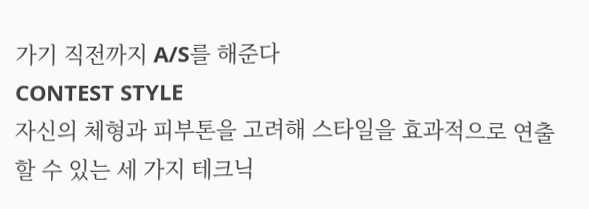가기 직전까지 A/S를 해준다
CONTEST STYLE
자신의 체형과 피부톤을 고려해 스타일을 효과적으로 연출할 수 있는 세 가지 테크닉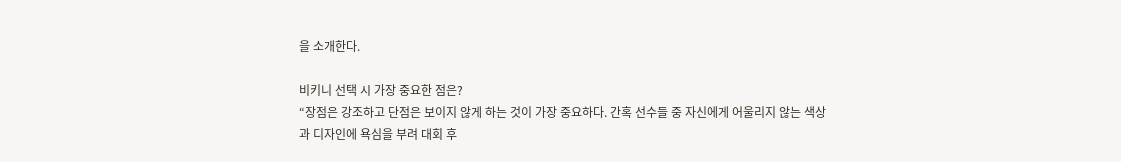을 소개한다.

비키니 선택 시 가장 중요한 점은?
“장점은 강조하고 단점은 보이지 않게 하는 것이 가장 중요하다. 간혹 선수들 중 자신에게 어울리지 않는 색상과 디자인에 욕심을 부려 대회 후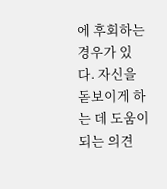에 후회하는 경우가 있다. 자신을 돋보이게 하는 데 도움이 되는 의견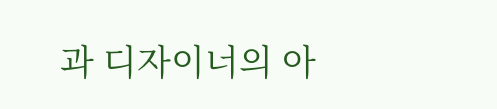과 디자이너의 아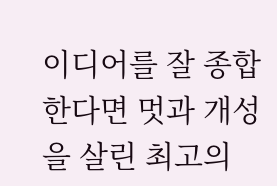이디어를 잘 종합한다면 멋과 개성을 살린 최고의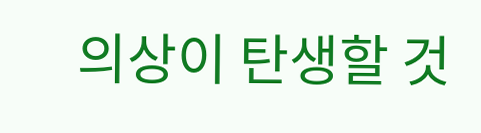의상이 탄생할 것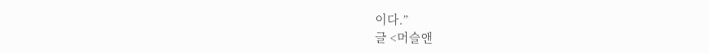이다.”
글 <머슬앤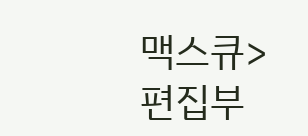맥스큐> 편집부